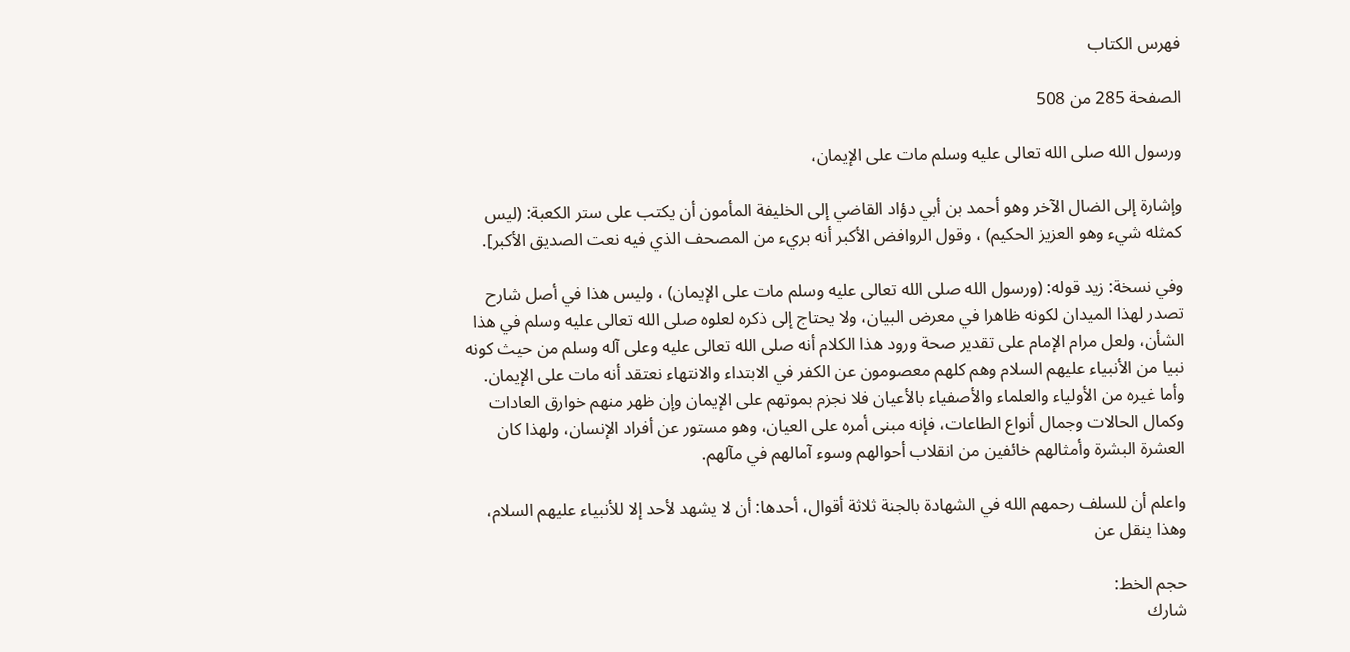فهرس الكتاب

الصفحة 285 من 508

ورسول الله صلى الله تعالى عليه وسلم مات على الإيمان،

وإشارة إلى الضال الآخر وهو أحمد بن أبي دؤاد القاضي إلى الخليفة المأمون أن يكتب على ستر الكعبة: (ليس كمثله شيء وهو العزيز الحكيم) ، وقول الروافض الأكبر أنه بريء من المصحف الذي فيه نعت الصديق الأكبر].

وفي نسخة: زيد قوله: (ورسول الله صلى الله تعالى عليه وسلم مات على الإيمان) ، وليس هذا في أصل شارح تصدر لهذا الميدان لكونه ظاهرا في معرض البيان، ولا يحتاج إلى ذكره لعلوه صلى الله تعالى عليه وسلم في هذا الشأن، ولعل مرام الإمام على تقدير صحة ورود هذا الكلام أنه صلى الله تعالى عليه وعلى آله وسلم من حيث كونه نبيا من الأنبياء عليهم السلام وهم كلهم معصومون عن الكفر في الابتداء والانتهاء نعتقد أنه مات على الإيمان. وأما غيره من الأولياء والعلماء والأصفياء بالأعيان فلا نجزم بموتهم على الإيمان وإن ظهر منهم خوارق العادات وكمال الحالات وجمال أنواع الطاعات، فإنه مبنى أمره على العيان، وهو مستور عن أفراد الإنسان، ولهذا كان العشرة البشرة وأمثالهم خائفين من انقلاب أحوالهم وسوء آمالهم في مآلهم.

واعلم أن للسلف رحمهم الله في الشهادة بالجنة ثلاثة أقوال، أحدها: أن لا يشهد لأحد إلا للأنبياء عليهم السلام، وهذا ينقل عن

حجم الخط:
شارك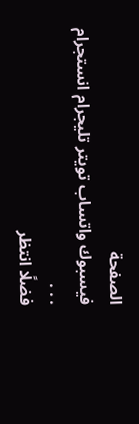الصفحة
فيسبوك واتساب تويتر تليجرام انستجرام
. . .
فضلًا انتظر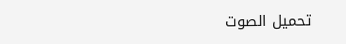تحميل الصوت